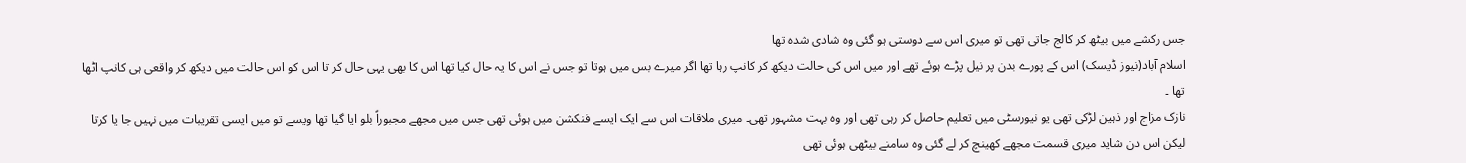جس رکشے میں بیٹھ کر کالج جاتی تھی تو میری اس سے دوستی ہو گئی وہ شادی شدہ تھا
اسلام آباد(نیوز ڈیسک) اس کے پورے بدن پر نیل پڑے ہوئے تھے اور میں اس کی حالت دیکھ کر کانپ رہا تھا اگر میرے بس میں ہوتا تو جس نے اس کا یہ حال کیا تھا اس کا بھی یہی حال کر تا اس کو اس حالت میں دیکھ کر واقعی ہی کانپ اٹھا تھا ۔
نازک مزاج اور ذہین لڑکی تھی یو نیورسٹی میں تعلیم حاصل کر رہی تھی اور وہ بہت مشہور تھی۔ میری ملاقات اس سے ایک ایسے فنکشن میں ہوئی تھی جس میں مجھے مجبوراً بلو ایا گیا تھا ویسے تو میں ایسی تقریبات میں نہیں جا یا کرتا لیکن اس دن شاید میری قسمت مجھے کھینچ کر لے گئی وہ سامنے بیٹھی ہوئی تھی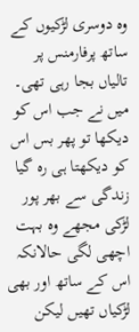وہ دوسری لڑکیوں کے ساتھ پرفارمنس پر تالیاں بجا رہی تھی۔ میں نے جب اس کو دیکھا تو پھر بس اس کو دیکھتا ہی رہ گیا زندگی سے بھر پور لڑکی مجھے وہ بہت اچھی لگی حالانکہ اس کے ساتھ اور بھی لڑکیاں تھیں لیکن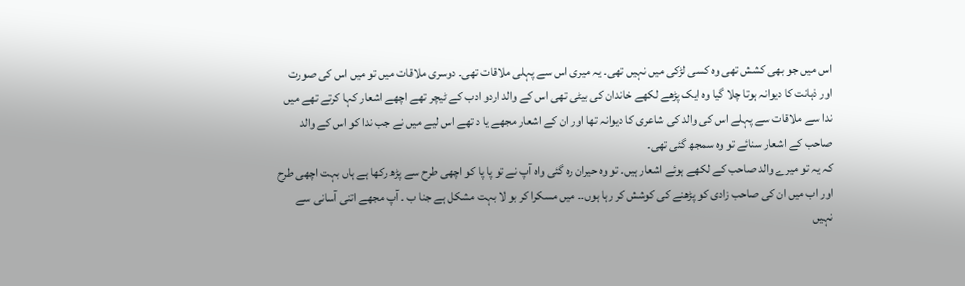اس میں جو بھی کشش تھی وہ کسی لڑکی میں نہیں تھی۔ یہ میری اس سے پہلی ملاقات تھی۔ دوسری ملاقات میں تو میں اس کی صورت اور ذہانت کا دیوانہ ہوتا چلا گیا وہ ایک پڑھے لکھے خاندان کی بیٹی تھی اس کے والد اردو ادب کے ٹیچر تھے اچھے اشعار کہا کرتے تھے میں ندا سے ملاقات سے پہلے اس کی والد کی شاعری کا دیوانہ تھا اور ان کے اشعار مجھے یا د تھے اس لیے میں نے جب ندا کو اس کے والد صاحب کے اشعار سنائے تو وہ سمجھ گئی تھی۔
کہ یہ تو میرے والد صاحب کے لکھے ہوئے اشعار ہیں۔ تو وہ حیران رہ گئی واہ آپ نے تو پا پا کو اچھی طرح سے پڑھ رکھا ہے ہاں بہت اچھی طرح اور اب میں ان کی صاحب زادی کو پڑھنے کی کوشش کر رہا ہوں۔۔ میں مسکرا کر بو لا بہت مشکل ہے جنا ب ۔ آپ مجھے اتنی آسانی سے نہیں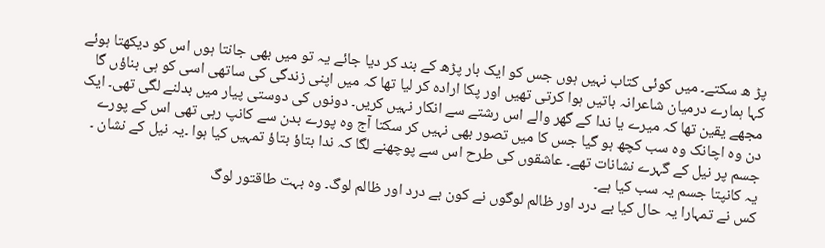پڑ ھ سکتے۔ میں کوئی کتاب نہیں ہوں جس کو ایک بار پڑھ کے بند کر دیا جائے یہ تو میں بھی جانتا ہوں اس کو دیکھتا ہوئے کہا ہمارے درمیان شاعرانہ باتیں ہوا کرتی تھیں اور پکا ارادہ کر لیا تھا کہ میں اپنی زندگی کی ساتھی اسی کو ہی بناؤں گا مجھے یقین تھا کہ میرے یا ندا کے گھر والے اس رشتے سے انکار نہیں کریں۔ دونوں کی دوستی پیار میں بدلنے لگی تھی۔ ایک دن وہ اچانک وہ سب کچھ ہو گیا جس کا میں تصور بھی نہیں کر سکتا آج وہ پورے بدن سے کانپ رہی تھی اس کے پورے جسم پر نیل کے گہرے نشانات تھے۔ عاشقوں کی طرح اس سے پوچھنے لگا کہ ندا بتاؤ بتاؤ تمہیں کیا ہوا ۔یہ نیل کے نشان ۔ یہ کانپتا جسم یہ سب کیا ہے۔
کس نے تمہارا یہ حال کیا بے درد اور ظالم لوگوں نے کون بے درد اور ظالم لوگ۔ وہ بہت طاقتور لوگ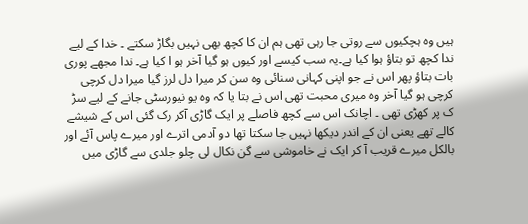ہیں وہ ہچکیوں سے روتی جا رہی تھی ہم ان کا کچھ بھی نہیں بگاڑ سکتے ۔ خدا کے لیے ندا کچھ تو بتاؤ ہوا کیا ہے۔یہ سب کیسے اور کیوں ہو گیا آخر ہو ا کیا ہے۔ ندا مجھے پوری بات بتاؤ پھر اس نے جو اپنی کہانی سنائی وہ سن کر میرا دل لرز گیا میرا دل کرچی کرچی ہو گیا آخر وہ میری محبت تھی اس نے بتا یا کہ وہ یو نیورسٹی جانے کے لیے سڑ ک پر کھڑی تھی ۔ اچانک اس سے کچھ فاصلے پر ایک گاڑی آکر رک گئی اس کے شیشے کالے تھے یعنی ان کے اندر دیکھا نہیں جا سکتا تھا دو آدمی اترے اور میرے پاس آئے اور بالکل میرے قریب آ کر ایک نے خاموشی سے گن نکال لی چلو جلدی سے گاڑی میں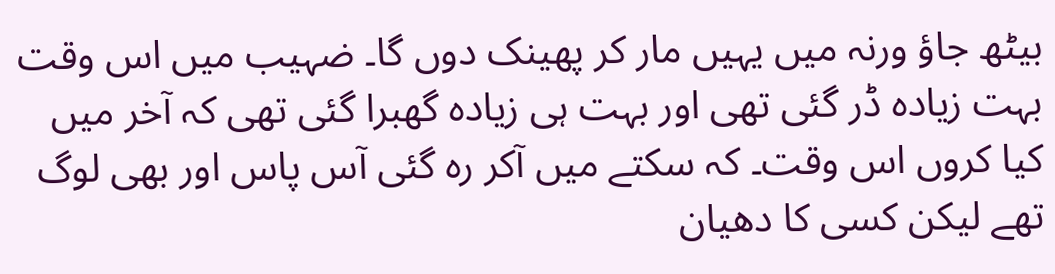بیٹھ جاؤ ورنہ میں یہیں مار کر پھینک دوں گا۔ ضہیب میں اس وقت بہت زیادہ ڈر گئی تھی اور بہت ہی زیادہ گھبرا گئی تھی کہ آخر میں کیا کروں اس وقت۔ کہ سکتے میں آکر رہ گئی آس پاس اور بھی لوگ تھے لیکن کسی کا دھیان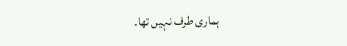ہماری طرف نہیں تھا۔